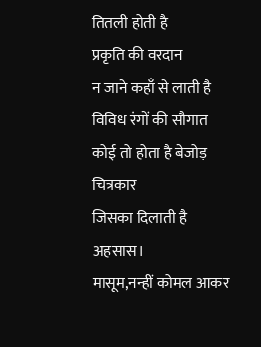तितली होती है
प्रकृति की वरदान
न जाने कहाँ से लाती है
विविध रंगों की सौगात
कोई तो होता है बेजोड़ चित्रकार
जिसका दिलाती है अहसास।
मासूम,नन्हीं कोमल आकर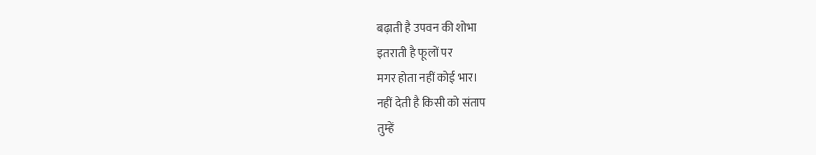बढ़ाती है उपवन की शोभा
इतराती है फूलों पर
मगर होता नहीं कोई भार।
नहीं देती है किसी को संताप
तुम्हें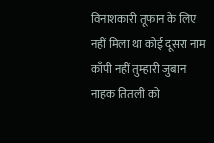विनाशकारी तूफान के लिए
नहीं मिला था कोई दूसरा नाम
काँपी नहीं तुम्हारी जुबान
नाहक तितली को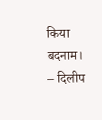किया बदनाम।
– दिलीप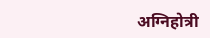अग्निहोत्री